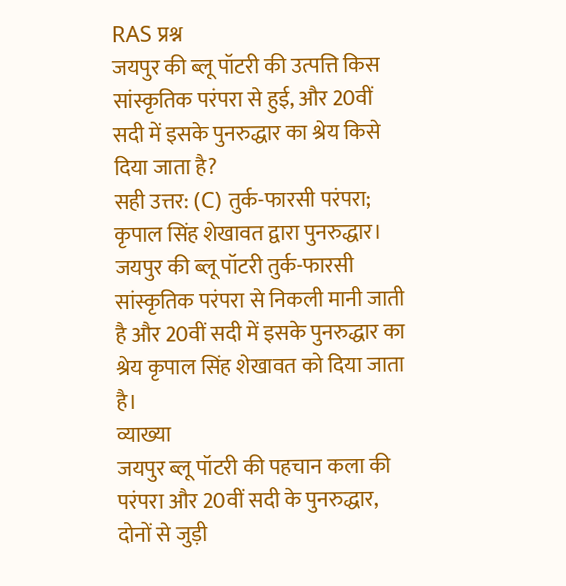RAS प्रश्न
जयपुर की ब्लू पॉटरी की उत्पत्ति किस सांस्कृतिक परंपरा से हुई, और 20वीं सदी में इसके पुनरुद्धार का श्रेय किसे दिया जाता है?
सही उत्तर: (C) तुर्क-फारसी परंपरा; कृपाल सिंह शेखावत द्वारा पुनरुद्धार।
जयपुर की ब्लू पॉटरी तुर्क-फारसी सांस्कृतिक परंपरा से निकली मानी जाती है और 20वीं सदी में इसके पुनरुद्धार का श्रेय कृपाल सिंह शेखावत को दिया जाता है।
व्याख्या
जयपुर ब्लू पॉटरी की पहचान कला की परंपरा और 20वीं सदी के पुनरुद्धार, दोनों से जुड़ी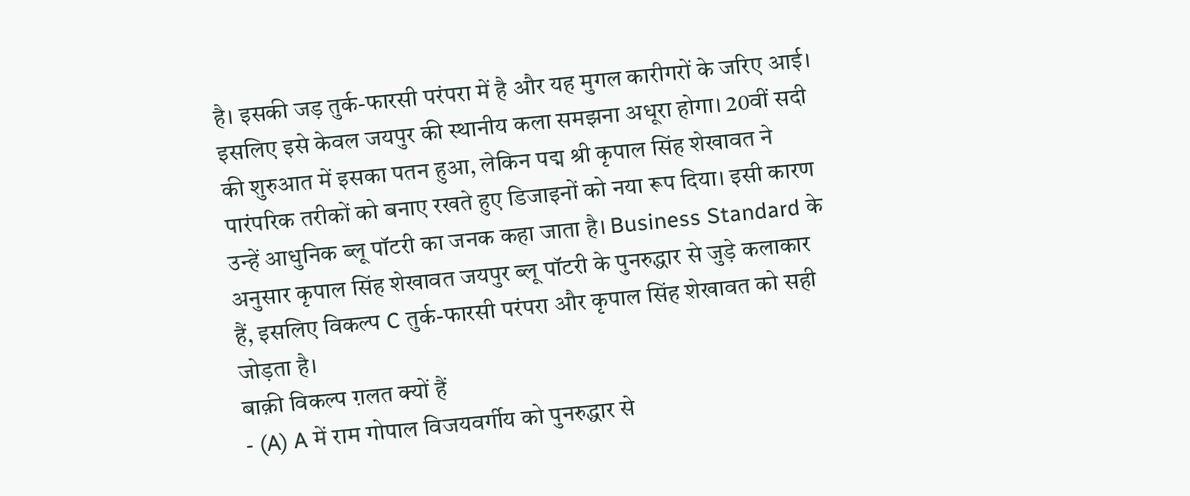है। इसकी जड़ तुर्क-फारसी परंपरा में है और यह मुगल कारीगरों के जरिए आई। इसलिए इसे केवल जयपुर की स्थानीय कला समझना अधूरा होगा। 20वीं सदी की शुरुआत में इसका पतन हुआ, लेकिन पद्म श्री कृपाल सिंह शेखावत ने पारंपरिक तरीकों को बनाए रखते हुए डिजाइनों को नया रूप दिया। इसी कारण उन्हें आधुनिक ब्लू पॉटरी का जनक कहा जाता है। Business Standard के अनुसार कृपाल सिंह शेखावत जयपुर ब्लू पॉटरी के पुनरुद्धार से जुड़े कलाकार हैं, इसलिए विकल्प C तुर्क-फारसी परंपरा और कृपाल सिंह शेखावत को सही जोड़ता है।
बाक़ी विकल्प ग़लत क्यों हैं
- (A) A में राम गोपाल विजयवर्गीय को पुनरुद्धार से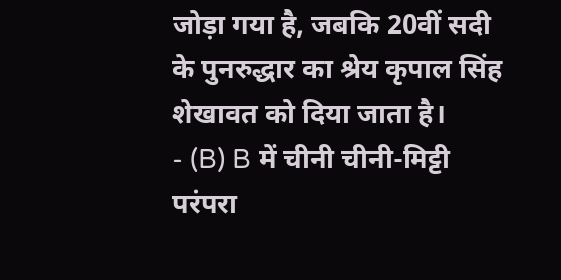जोड़ा गया है, जबकि 20वीं सदी के पुनरुद्धार का श्रेय कृपाल सिंह शेखावत को दिया जाता है।
- (B) B में चीनी चीनी-मिट्टी परंपरा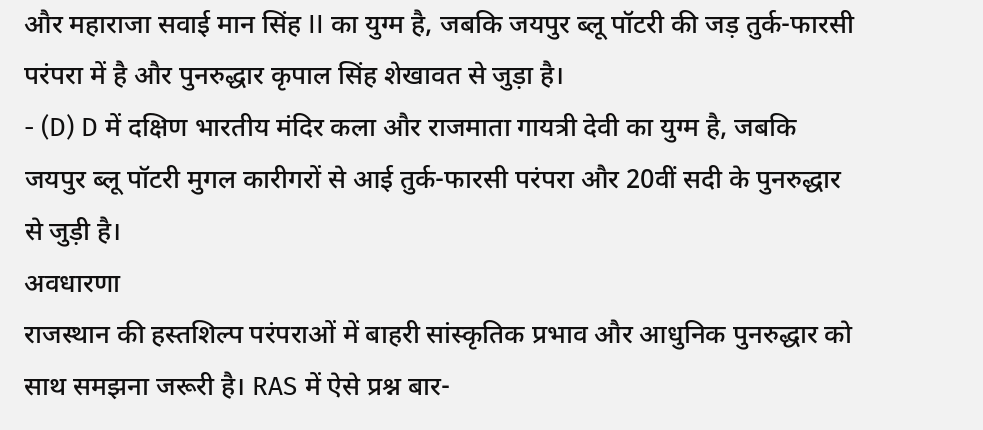और महाराजा सवाई मान सिंह II का युग्म है, जबकि जयपुर ब्लू पॉटरी की जड़ तुर्क-फारसी परंपरा में है और पुनरुद्धार कृपाल सिंह शेखावत से जुड़ा है।
- (D) D में दक्षिण भारतीय मंदिर कला और राजमाता गायत्री देवी का युग्म है, जबकि जयपुर ब्लू पॉटरी मुगल कारीगरों से आई तुर्क-फारसी परंपरा और 20वीं सदी के पुनरुद्धार से जुड़ी है।
अवधारणा
राजस्थान की हस्तशिल्प परंपराओं में बाहरी सांस्कृतिक प्रभाव और आधुनिक पुनरुद्धार को साथ समझना जरूरी है। RAS में ऐसे प्रश्न बार-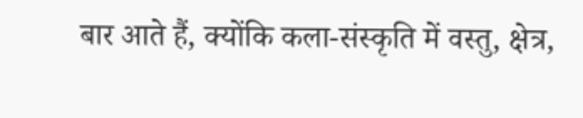बार आते हैं, क्योंकि कला-संस्कृति में वस्तु, क्षेत्र,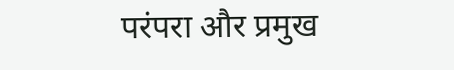परंपरा और प्रमुख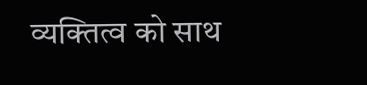व्यक्तित्व को साथ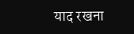याद रखना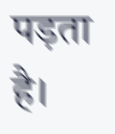पड़ता है।